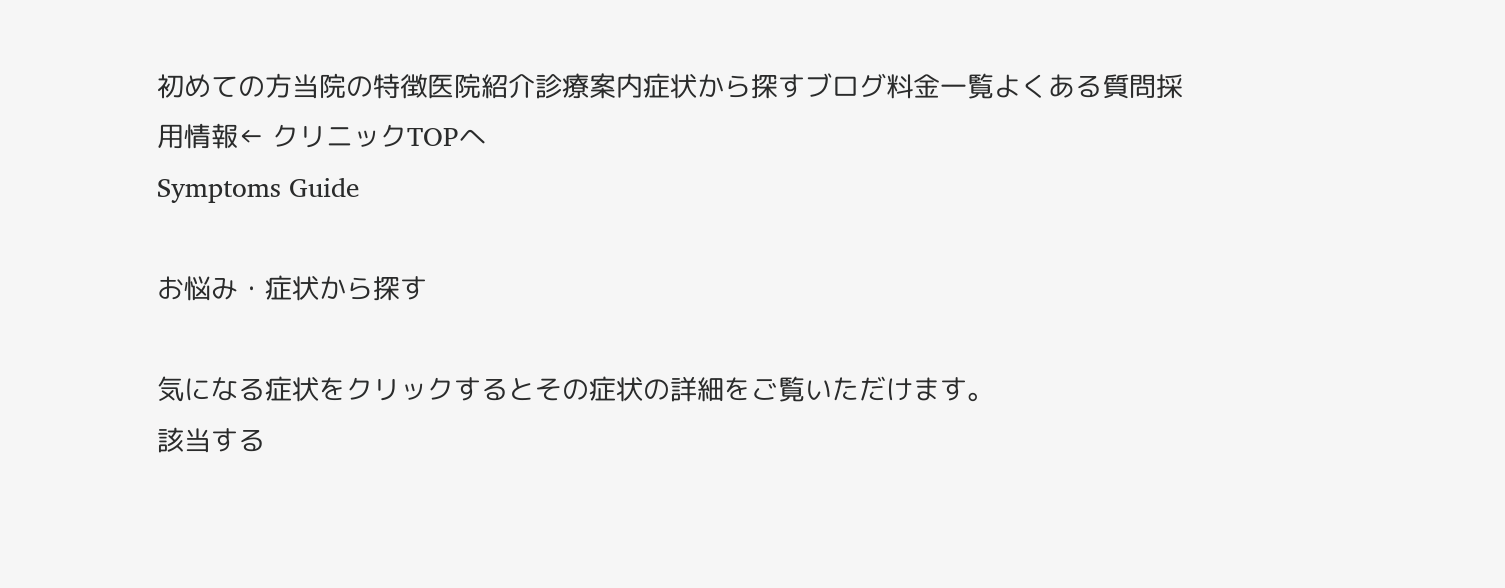初めての方当院の特徴医院紹介診療案内症状から探すブログ料金一覧よくある質問採用情報← クリニックTOPへ
Symptoms Guide

お悩み・症状から探す

気になる症状をクリックするとその症状の詳細をご覧いただけます。
該当する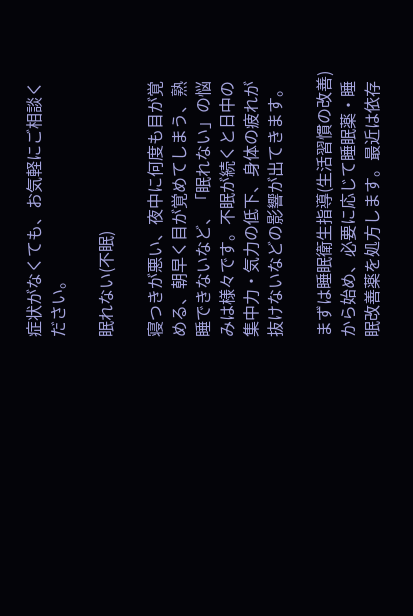症状がなくても、お気軽にご相談ください。

眠れない(不眠)

寝つきが悪い、夜中に何度も目が覚める、朝早く目が覚めてしまう、熟睡できないなど、「眠れない」の悩みは様々です。不眠が続くと日中の集中力・気力の低下、身体の疲れが抜けないなどの影響が出てきます。

まずは睡眠衛生指導(生活習慣の改善)から始め、必要に応じて睡眠薬・睡眠改善薬を処方します。最近は依存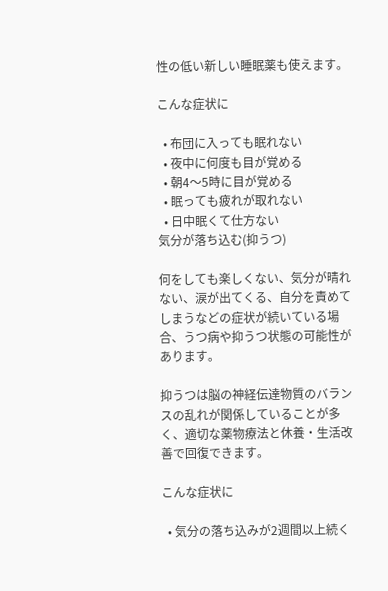性の低い新しい睡眠薬も使えます。

こんな症状に

  • 布団に入っても眠れない
  • 夜中に何度も目が覚める
  • 朝4〜5時に目が覚める
  • 眠っても疲れが取れない
  • 日中眠くて仕方ない
気分が落ち込む(抑うつ)

何をしても楽しくない、気分が晴れない、涙が出てくる、自分を責めてしまうなどの症状が続いている場合、うつ病や抑うつ状態の可能性があります。

抑うつは脳の神経伝達物質のバランスの乱れが関係していることが多く、適切な薬物療法と休養・生活改善で回復できます。

こんな症状に

  • 気分の落ち込みが2週間以上続く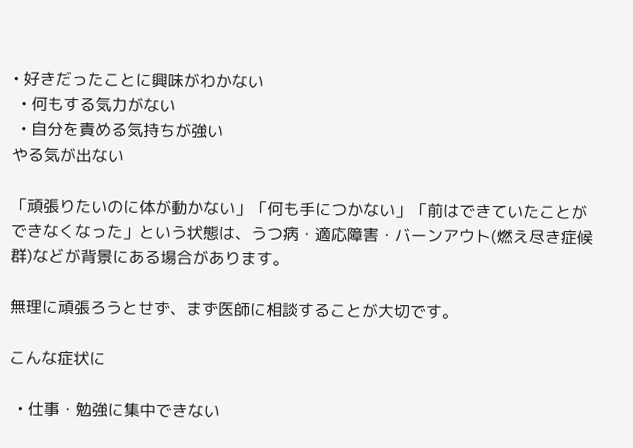• 好きだったことに興味がわかない
  • 何もする気力がない
  • 自分を責める気持ちが強い
やる気が出ない

「頑張りたいのに体が動かない」「何も手につかない」「前はできていたことができなくなった」という状態は、うつ病・適応障害・バーンアウト(燃え尽き症候群)などが背景にある場合があります。

無理に頑張ろうとせず、まず医師に相談することが大切です。

こんな症状に

  • 仕事・勉強に集中できない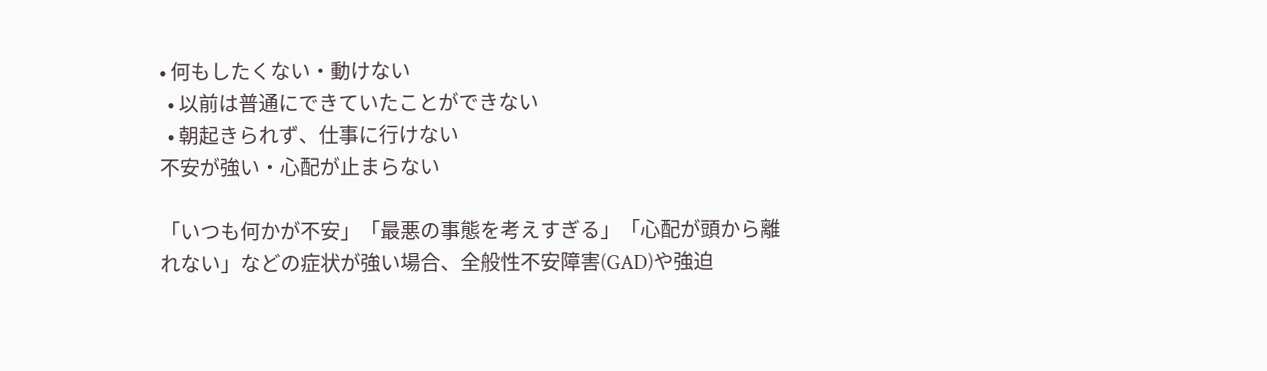• 何もしたくない・動けない
  • 以前は普通にできていたことができない
  • 朝起きられず、仕事に行けない
不安が強い・心配が止まらない

「いつも何かが不安」「最悪の事態を考えすぎる」「心配が頭から離れない」などの症状が強い場合、全般性不安障害(GAD)や強迫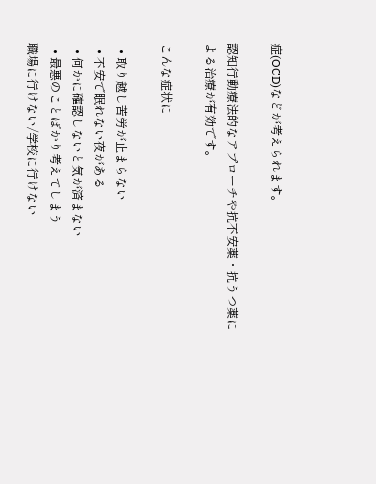症(OCD)などが考えられます。

認知行動療法的なアプローチや抗不安薬・抗うつ薬による治療が有効です。

こんな症状に

  • 取り越し苦労が止まらない
  • 不安で眠れない夜がある
  • 何かに確認しないと気が済まない
  • 最悪のことばかり考えてしまう
職場に行けない/学校に行けない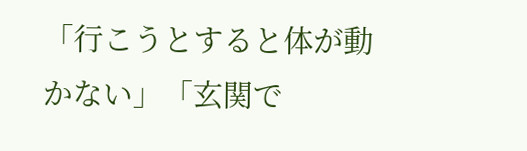「行こうとすると体が動かない」「玄関で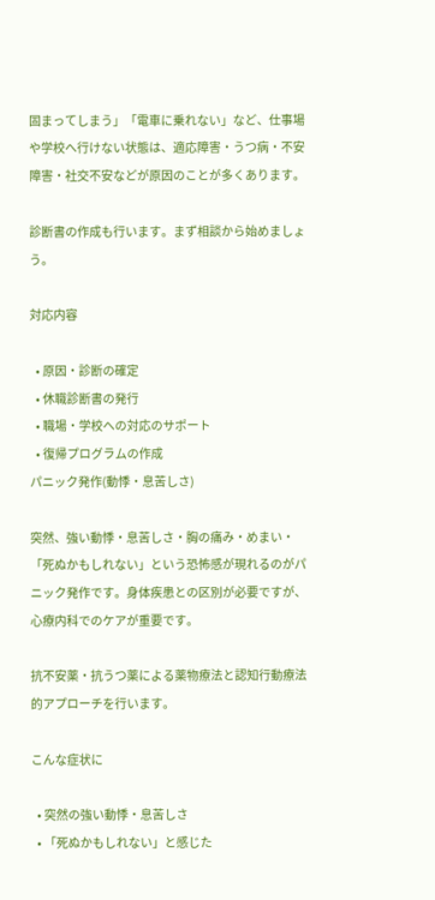固まってしまう」「電車に乗れない」など、仕事場や学校へ行けない状態は、適応障害・うつ病・不安障害・社交不安などが原因のことが多くあります。

診断書の作成も行います。まず相談から始めましょう。

対応内容

  • 原因・診断の確定
  • 休職診断書の発行
  • 職場・学校への対応のサポート
  • 復帰プログラムの作成
パニック発作(動悸・息苦しさ)

突然、強い動悸・息苦しさ・胸の痛み・めまい・「死ぬかもしれない」という恐怖感が現れるのがパニック発作です。身体疾患との区別が必要ですが、心療内科でのケアが重要です。

抗不安薬・抗うつ薬による薬物療法と認知行動療法的アプローチを行います。

こんな症状に

  • 突然の強い動悸・息苦しさ
  • 「死ぬかもしれない」と感じた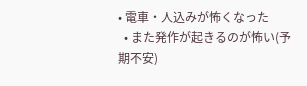• 電車・人込みが怖くなった
  • また発作が起きるのが怖い(予期不安)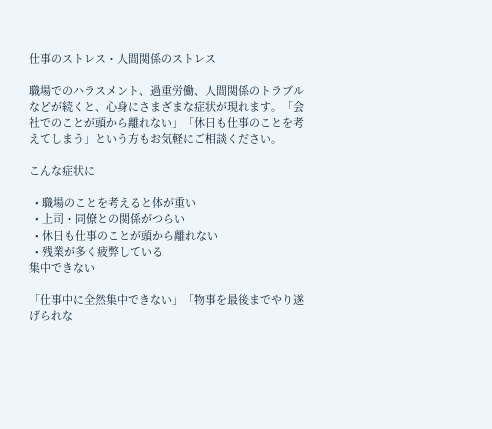仕事のストレス・人間関係のストレス

職場でのハラスメント、過重労働、人間関係のトラブルなどが続くと、心身にさまざまな症状が現れます。「会社でのことが頭から離れない」「休日も仕事のことを考えてしまう」という方もお気軽にご相談ください。

こんな症状に

  • 職場のことを考えると体が重い
  • 上司・同僚との関係がつらい
  • 休日も仕事のことが頭から離れない
  • 残業が多く疲弊している
集中できない

「仕事中に全然集中できない」「物事を最後までやり遂げられな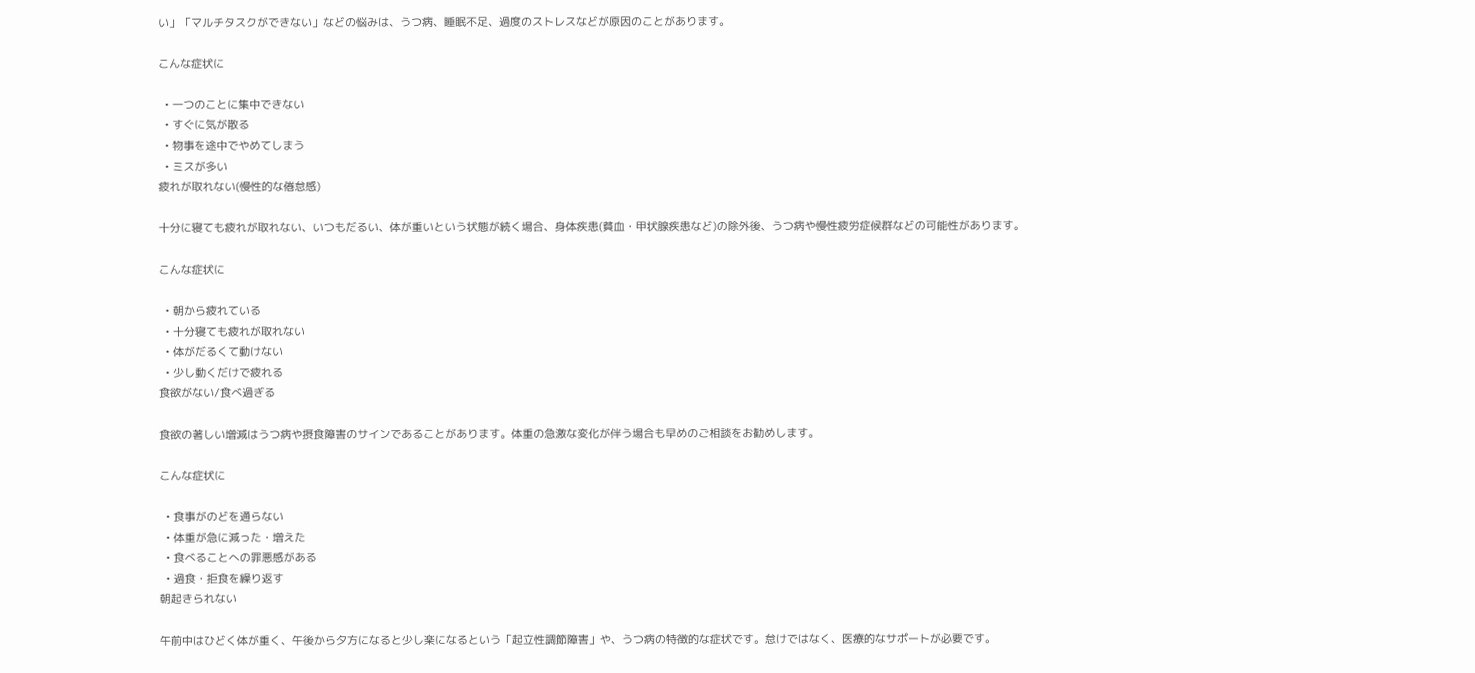い」「マルチタスクができない」などの悩みは、うつ病、睡眠不足、過度のストレスなどが原因のことがあります。

こんな症状に

  • 一つのことに集中できない
  • すぐに気が散る
  • 物事を途中でやめてしまう
  • ミスが多い
疲れが取れない(慢性的な倦怠感)

十分に寝ても疲れが取れない、いつもだるい、体が重いという状態が続く場合、身体疾患(貧血・甲状腺疾患など)の除外後、うつ病や慢性疲労症候群などの可能性があります。

こんな症状に

  • 朝から疲れている
  • 十分寝ても疲れが取れない
  • 体がだるくて動けない
  • 少し動くだけで疲れる
食欲がない/食べ過ぎる

食欲の著しい増減はうつ病や摂食障害のサインであることがあります。体重の急激な変化が伴う場合も早めのご相談をお勧めします。

こんな症状に

  • 食事がのどを通らない
  • 体重が急に減った・増えた
  • 食べることへの罪悪感がある
  • 過食・拒食を繰り返す
朝起きられない

午前中はひどく体が重く、午後から夕方になると少し楽になるという「起立性調節障害」や、うつ病の特徴的な症状です。怠けではなく、医療的なサポートが必要です。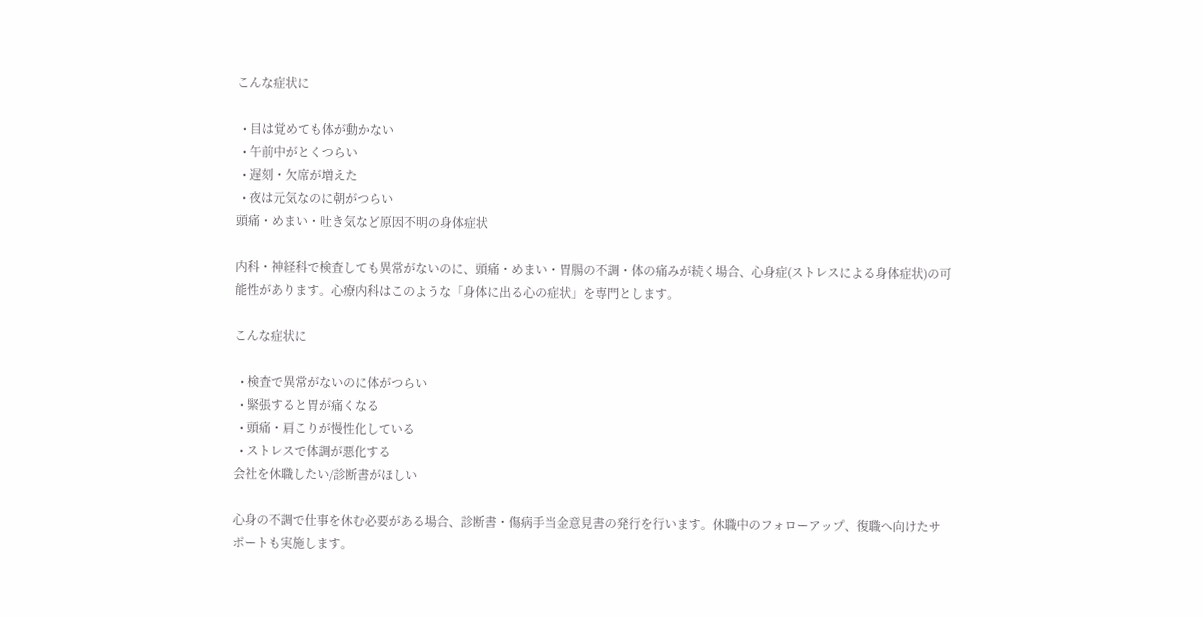こんな症状に

  • 目は覚めても体が動かない
  • 午前中がとくつらい
  • 遅刻・欠席が増えた
  • 夜は元気なのに朝がつらい
頭痛・めまい・吐き気など原因不明の身体症状

内科・神経科で検査しても異常がないのに、頭痛・めまい・胃腸の不調・体の痛みが続く場合、心身症(ストレスによる身体症状)の可能性があります。心療内科はこのような「身体に出る心の症状」を専門とします。

こんな症状に

  • 検査で異常がないのに体がつらい
  • 緊張すると胃が痛くなる
  • 頭痛・肩こりが慢性化している
  • ストレスで体調が悪化する
会社を休職したい/診断書がほしい

心身の不調で仕事を休む必要がある場合、診断書・傷病手当金意見書の発行を行います。休職中のフォローアップ、復職へ向けたサポートも実施します。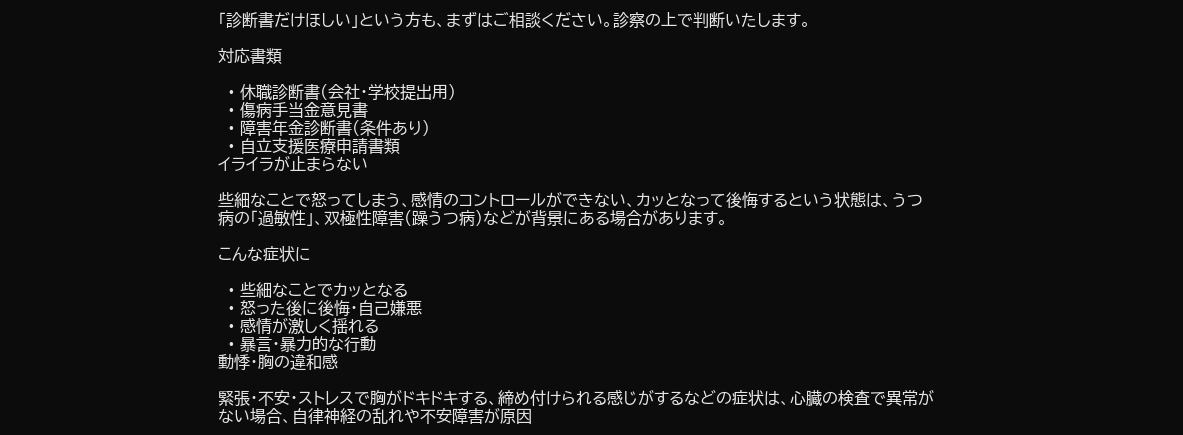「診断書だけほしい」という方も、まずはご相談ください。診察の上で判断いたします。

対応書類

  • 休職診断書(会社・学校提出用)
  • 傷病手当金意見書
  • 障害年金診断書(条件あり)
  • 自立支援医療申請書類
イライラが止まらない

些細なことで怒ってしまう、感情のコントロールができない、カッとなって後悔するという状態は、うつ病の「過敏性」、双極性障害(躁うつ病)などが背景にある場合があります。

こんな症状に

  • 些細なことでカッとなる
  • 怒った後に後悔・自己嫌悪
  • 感情が激しく揺れる
  • 暴言・暴力的な行動
動悸・胸の違和感

緊張・不安・ストレスで胸がドキドキする、締め付けられる感じがするなどの症状は、心臓の検査で異常がない場合、自律神経の乱れや不安障害が原因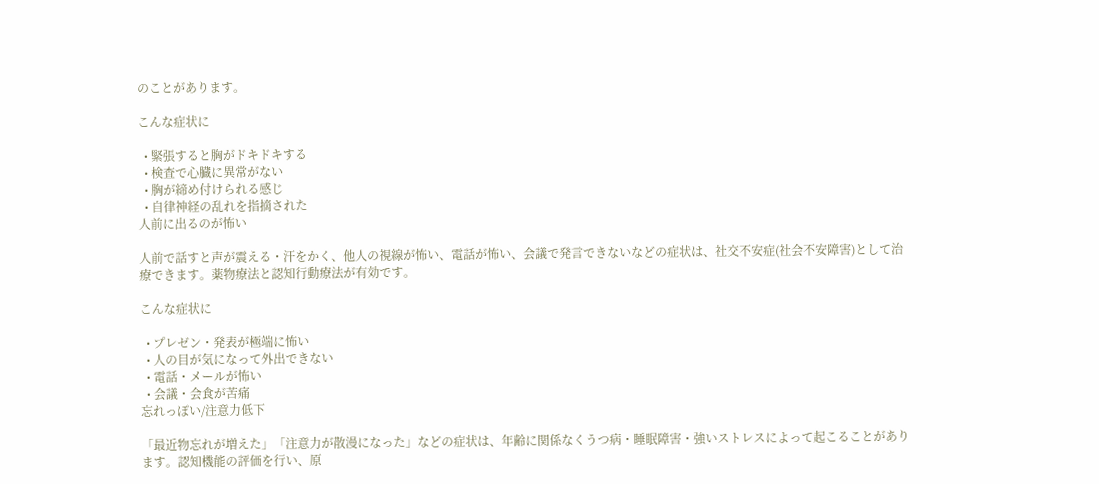のことがあります。

こんな症状に

  • 緊張すると胸がドキドキする
  • 検査で心臓に異常がない
  • 胸が締め付けられる感じ
  • 自律神経の乱れを指摘された
人前に出るのが怖い

人前で話すと声が震える・汗をかく、他人の視線が怖い、電話が怖い、会議で発言できないなどの症状は、社交不安症(社会不安障害)として治療できます。薬物療法と認知行動療法が有効です。

こんな症状に

  • プレゼン・発表が極端に怖い
  • 人の目が気になって外出できない
  • 電話・メールが怖い
  • 会議・会食が苦痛
忘れっぽい/注意力低下

「最近物忘れが増えた」「注意力が散漫になった」などの症状は、年齢に関係なくうつ病・睡眠障害・強いストレスによって起こることがあります。認知機能の評価を行い、原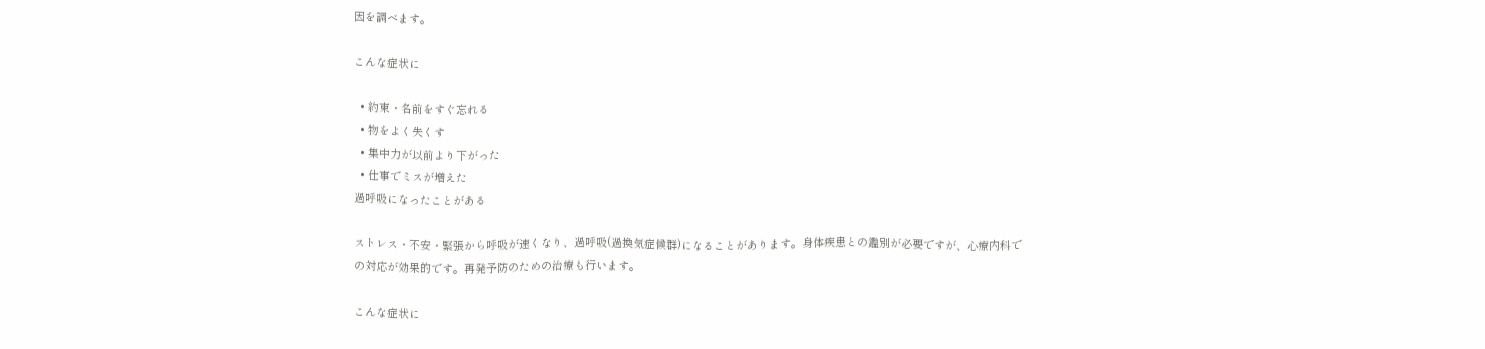因を調べます。

こんな症状に

  • 約束・名前をすぐ忘れる
  • 物をよく失くす
  • 集中力が以前より下がった
  • 仕事でミスが増えた
過呼吸になったことがある

ストレス・不安・緊張から呼吸が速くなり、過呼吸(過換気症候群)になることがあります。身体疾患との鑑別が必要ですが、心療内科での対応が効果的です。再発予防のための治療も行います。

こんな症状に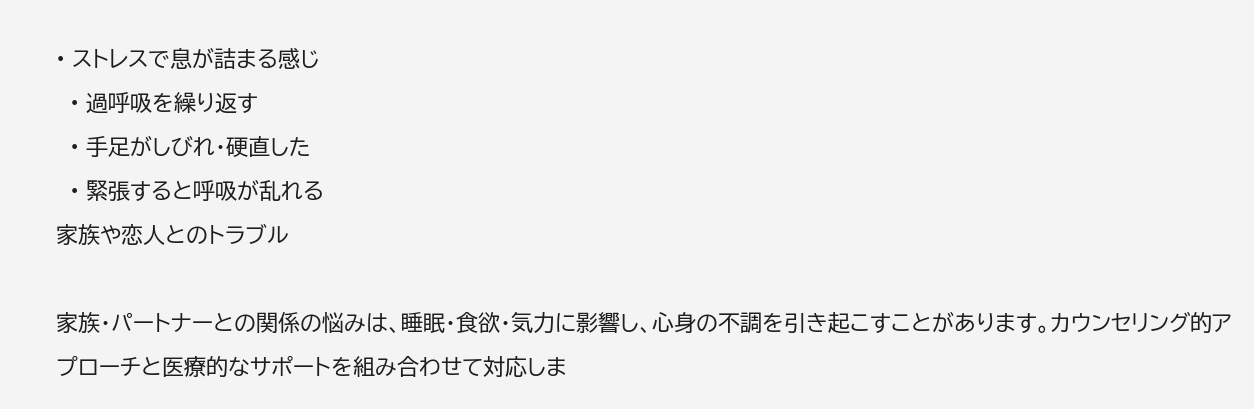• ストレスで息が詰まる感じ
  • 過呼吸を繰り返す
  • 手足がしびれ・硬直した
  • 緊張すると呼吸が乱れる
家族や恋人とのトラブル

家族・パートナーとの関係の悩みは、睡眠・食欲・気力に影響し、心身の不調を引き起こすことがあります。カウンセリング的アプローチと医療的なサポートを組み合わせて対応しま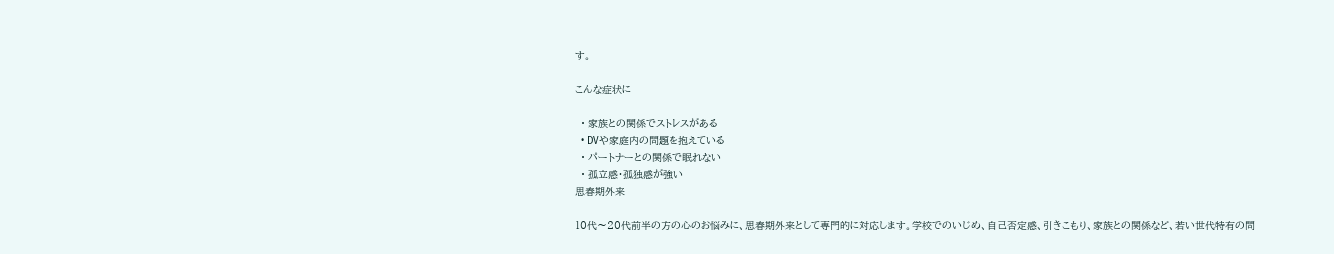す。

こんな症状に

  • 家族との関係でストレスがある
  • DVや家庭内の問題を抱えている
  • パートナーとの関係で眠れない
  • 孤立感・孤独感が強い
思春期外来

10代〜20代前半の方の心のお悩みに、思春期外来として専門的に対応します。学校でのいじめ、自己否定感、引きこもり、家族との関係など、若い世代特有の問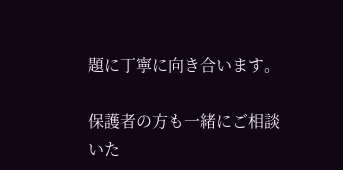題に丁寧に向き合います。

保護者の方も一緒にご相談いた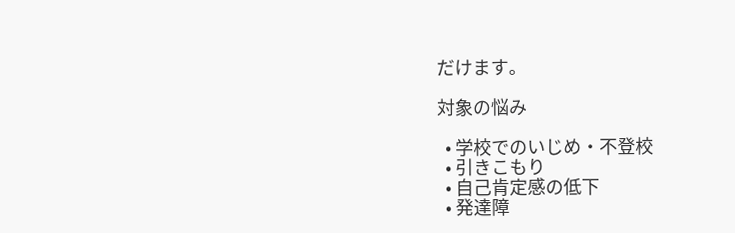だけます。

対象の悩み

  • 学校でのいじめ・不登校
  • 引きこもり
  • 自己肯定感の低下
  • 発達障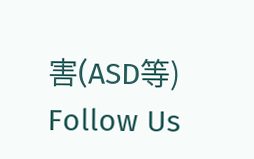害(ASD等)
Follow Us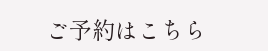ご予約はこちら